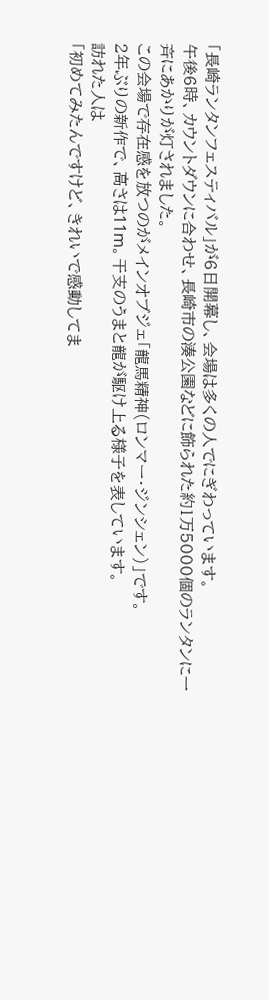「長崎ランタンフェスティバル」が6日開幕し、会場は多くの人でにぎわっています。
午後6時、カウントダウンに合わせ、長崎市の湊公園などに飾られた約1万5000個のランタンに一斉にあかりが灯されました。
この会場で存在感を放つのがメインオブジェ「龍馬精神(ロンマー・ジンシェン)」です。
2年ぶりの新作で、高さは11m。干支のうまと龍が駆け上る様子を表しています。
訪れた人は
「初めてみたんですけど、きれいで感動してま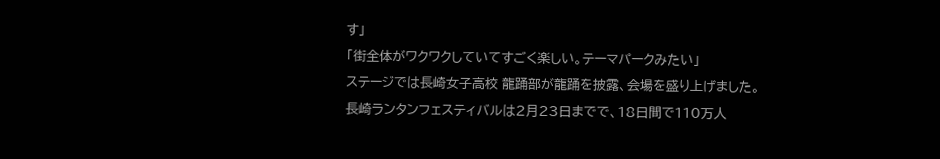す」
「街全体がワクワクしていてすごく楽しい。テーマパークみたい」
ステージでは長崎女子高校 龍踊部が龍踊を披露、会場を盛り上げました。
長崎ランタンフェスティバルは2月23日までで、18日間で110万人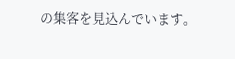の集客を見込んでいます。